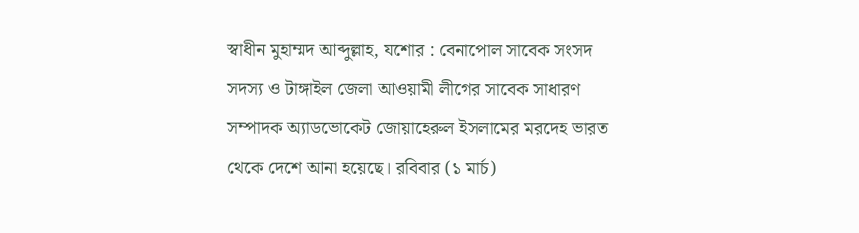স্বাধীন মুহাম্মদ আব্দুল্লাহ, যশোর : বেনাপোল সাবেক সংসদ সদস্য ও টাঙ্গাইল জেলা আওয়ামী লীগের সাবেক সাধারণ সম্পাদক অ্যাডভোকেট জোয়াহেরুল ইসলামের মরদেহ ভারত থেকে দেশে আনা হয়েছে। রবিবার (১ মার্চ)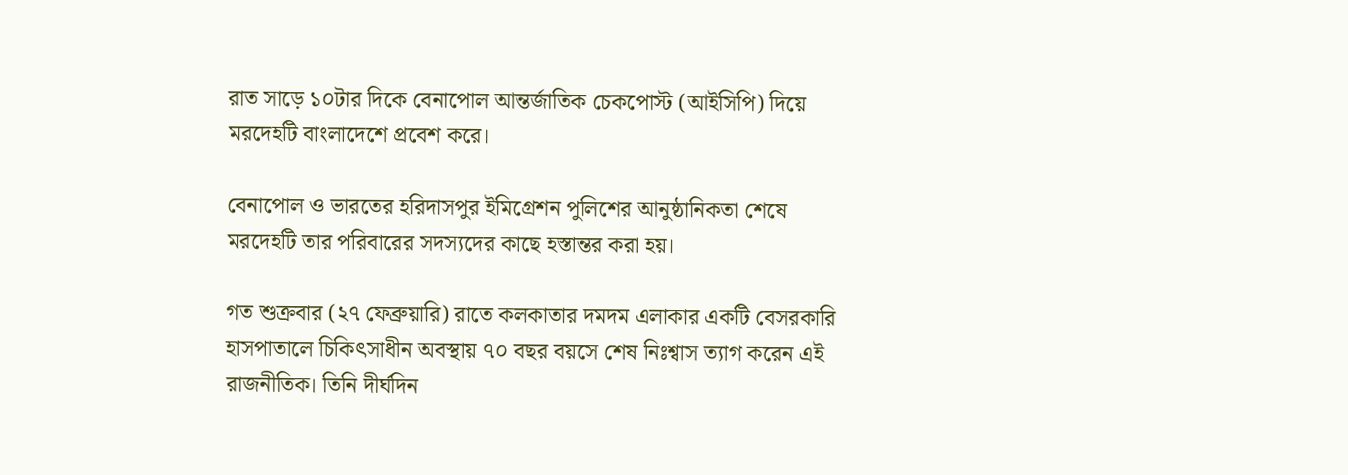রাত সাড়ে ১০টার দিকে বেনাপোল আন্তর্জাতিক চেকপোস্ট (আইসিপি) দিয়ে মরদেহটি বাংলাদেশে প্রবেশ করে।

বেনাপোল ও ভারতের হরিদাসপুর ইমিগ্রেশন পুলিশের আনুষ্ঠানিকতা শেষে মরদেহটি তার পরিবারের সদস্যদের কাছে হস্তান্তর করা হয়।

গত শুক্রবার (২৭ ফেব্রুয়ারি) রাতে কলকাতার দমদম এলাকার একটি বেসরকারি হাসপাতালে চিকিৎসাধীন অবস্থায় ৭০ বছর বয়সে শেষ নিঃশ্বাস ত্যাগ করেন এই রাজনীতিক। তিনি দীর্ঘদিন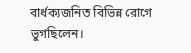বার্ধক্যজনিত বিভিন্ন রোগে ভুগছিলেন।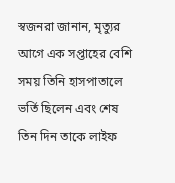স্বজনরা জানান, মৃত্যুর আগে এক সপ্তাহের বেশি সময় তিনি হাসপাতালে ভর্তি ছিলেন এবং শেষ তিন দিন তাকে লাইফ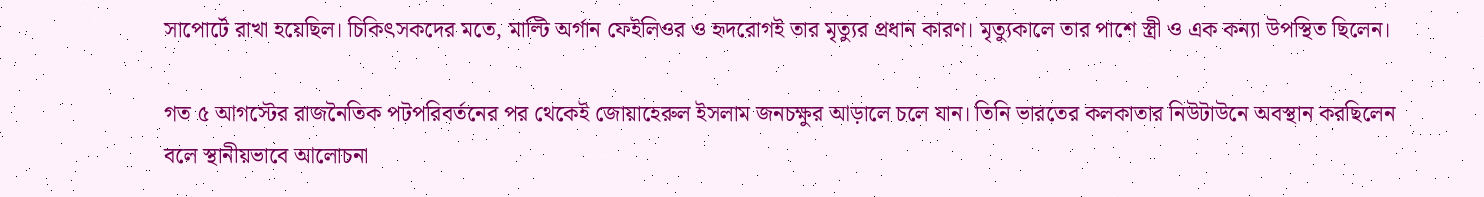সাপোর্টে রাখা হয়েছিল। চিকিৎসকদের মতে, মাল্টি অর্গান ফেইলিওর ও হৃদরোগই তার মৃত্যুর প্রধান কারণ। মৃত্যুকালে তার পাশে স্ত্রী ও এক কন্যা উপস্থিত ছিলেন।

গত ৫ আগস্টের রাজনৈতিক পটপরিবর্তনের পর থেকেই জোয়াহেরুল ইসলাম জনচক্ষুর আড়ালে চলে যান। তিনি ভারতের কলকাতার নিউটাউনে অবস্থান করছিলেন বলে স্থানীয়ভাবে আলোচনা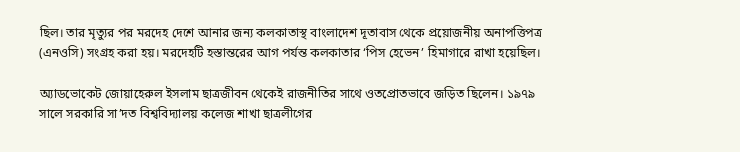ছিল। তার মৃত্যুর পর মরদেহ দেশে আনার জন্য কলকাতাস্থ বাংলাদেশ দূতাবাস থেকে প্রয়োজনীয় অনাপত্তিপত্র (এনওসি) সংগ্রহ করা হয়। মরদেহটি হস্তান্তরের আগ পর্যন্ত কলকাতার ‘পিস হেভেন’ হিমাগারে রাখা হয়েছিল।

অ্যাডভোকেট জোয়াহেরুল ইসলাম ছাত্রজীবন থেকেই রাজনীতির সাথে ওতপ্রোতভাবে জড়িত ছিলেন। ১৯৭৯ সালে সরকারি সা’দত বিশ্ববিদ্যালয় কলেজ শাখা ছাত্রলীগের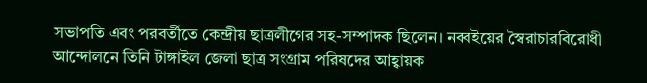সভাপতি এবং পরবর্তীতে কেন্দ্রীয় ছাত্রলীগের সহ-সম্পাদক ছিলেন। নব্বইয়ের স্বৈরাচারবিরোধী আন্দোলনে তিনি টাঙ্গাইল জেলা ছাত্র সংগ্রাম পরিষদের আহ্বায়ক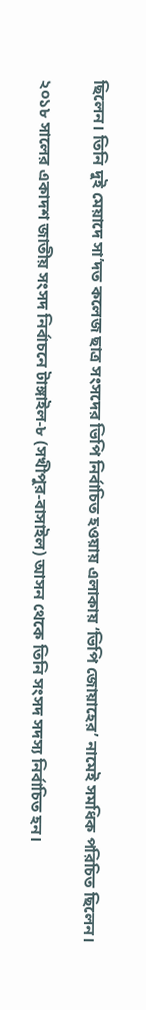ছিলেন। তিনি দুই মেয়াদে সা’দত কলেজ ছাত্র সংসদের ভিপি নির্বাচিত হওয়ায় এলাকায় ‘ভিপি জোয়াহের’ নামেই সমধিক পরিচিত ছিলেন।

২০১৮ সালের একাদশ জাতীয় সংসদ নির্বাচনে টাঙ্গাইল-৮ (সখীপুর-বাসাইল) আসন থেকে তিনি সংসদ সদস্য নির্বাচিত হন।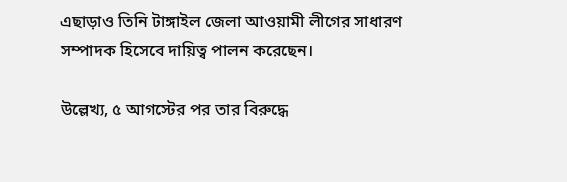এছাড়াও তিনি টাঙ্গাইল জেলা আওয়ামী লীগের সাধারণ সম্পাদক হিসেবে দায়িত্ব পালন করেছেন।

উল্লেখ্য, ৫ আগস্টের পর তার বিরুদ্ধে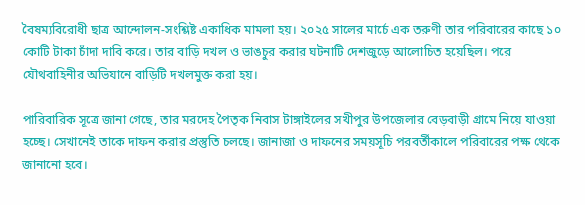বৈষম্যবিরোধী ছাত্র আন্দোলন-সংশ্লিষ্ট একাধিক মামলা হয়। ২০২৫ সালের মার্চে এক তরুণী তার পরিবারের কাছে ১০ কোটি টাকা চাঁদা দাবি করে। তার বাড়ি দখল ও ভাঙচুর করার ঘটনাটি দেশজুড়ে আলোচিত হয়েছিল। পরে যৌথবাহিনীর অভিযানে বাড়িটি দখলমুক্ত করা হয়।

পারিবারিক সূত্রে জানা গেছে, তার মরদেহ পৈতৃক নিবাস টাঙ্গাইলের সখীপুর উপজেলার বেড়বাড়ী গ্রামে নিয়ে যাওয়া হচ্ছে। সেখানেই তাকে দাফন করার প্রস্তুতি চলছে। জানাজা ও দাফনের সময়সূচি পরবর্তীকালে পরিবারের পক্ষ থেকে জানানো হবে।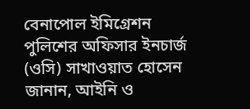বেনাপোল ইমিগ্রেশন পুলিশের অফিসার ইনচার্জ (ওসি) সাখাওয়াত হোসেন জানান, আইনি ও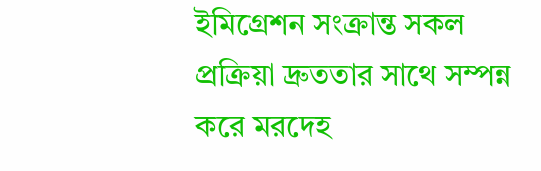ইমিগ্রেশন সংক্রান্ত সকল প্রক্রিয়া দ্রুততার সাথে সম্পন্ন করে মরদেহ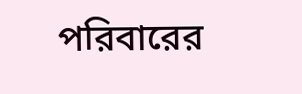পরিবারের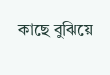কাছে বুঝিয়ে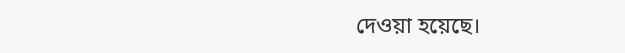দেওয়া হয়েছে।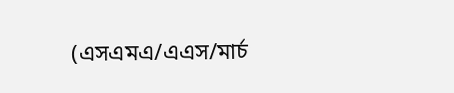(এসএমএ/এএস/মার্চ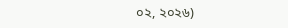০২, ২০২৬)